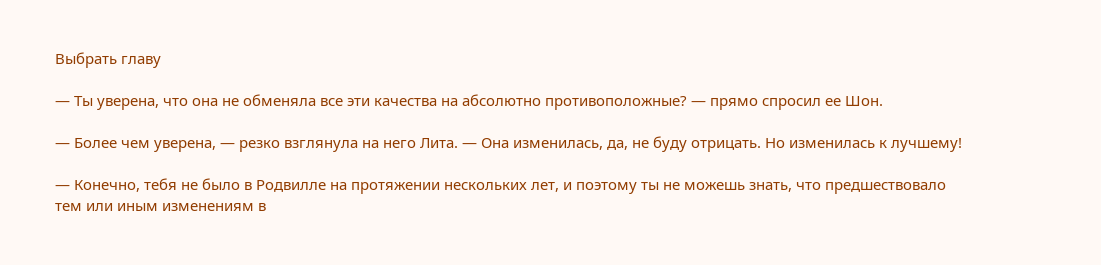Выбрать главу

— Ты уверена, что она не обменяла все эти качества на абсолютно противоположные? — прямо спросил ее Шон.

— Более чем уверена, — резко взглянула на него Лита. — Она изменилась, да, не буду отрицать. Но изменилась к лучшему!

— Конечно, тебя не было в Родвилле на протяжении нескольких лет, и поэтому ты не можешь знать, что предшествовало тем или иным изменениям в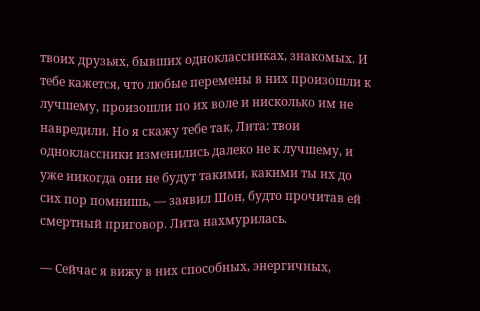твоих друзьях, бывших одноклассниках, знакомых. И тебе кажется, что любые перемены в них произошли к лучшему, произошли по их воле и нисколько им не навредили. Но я скажу тебе так, Лита: твои одноклассники изменились далеко не к лучшему, и уже никогда они не будут такими, какими ты их до сих пор помнишь, — заявил Шон, будто прочитав ей смертный приговор. Лита нахмурилась.

— Сейчас я вижу в них способных, энергичных,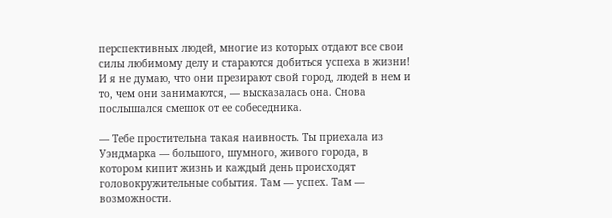перспективных людей, многие из которых отдают все свои силы любимому делу и стараются добиться успеха в жизни! И я не думаю, что они презирают свой город, людей в нем и то, чем они занимаются, — высказалась она. Снова послышался смешок от ее собеседника.

— Тебе простительна такая наивность. Ты приехала из Уэндмарка — большого, шумного, живого города, в котором кипит жизнь и каждый день происходят головокружительные события. Там — успех. Там — возможности.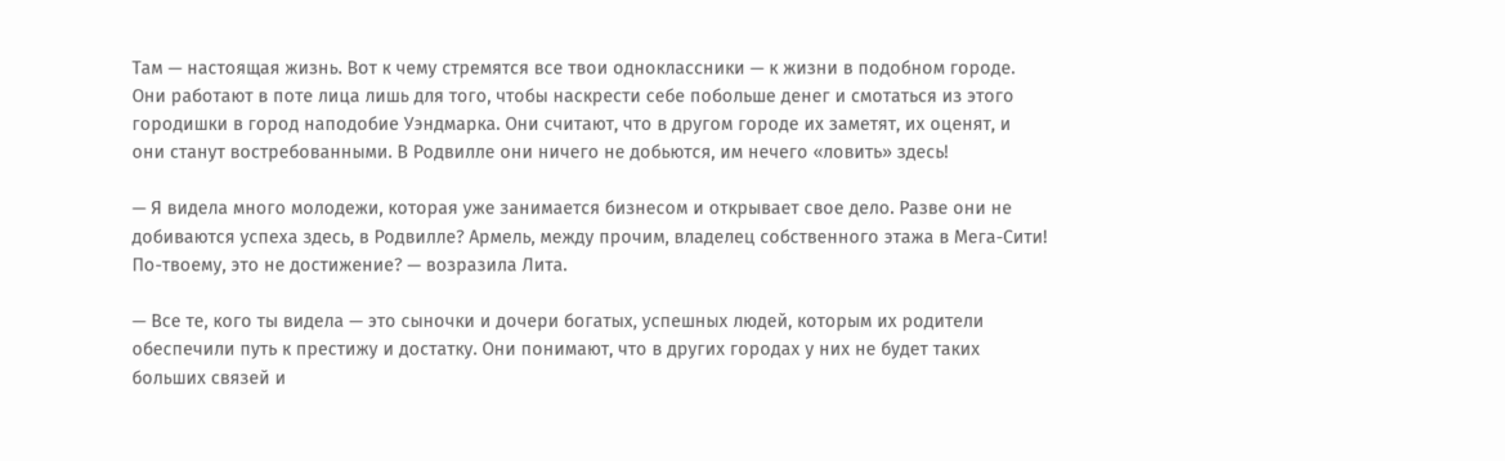Там — настоящая жизнь. Вот к чему стремятся все твои одноклассники — к жизни в подобном городе. Они работают в поте лица лишь для того, чтобы наскрести себе побольше денег и смотаться из этого городишки в город наподобие Уэндмарка. Они считают, что в другом городе их заметят, их оценят, и они станут востребованными. В Родвилле они ничего не добьются, им нечего «ловить» здесь!

— Я видела много молодежи, которая уже занимается бизнесом и открывает свое дело. Разве они не добиваются успеха здесь, в Родвилле? Армель, между прочим, владелец собственного этажа в Мега-Сити! По-твоему, это не достижение? — возразила Лита.

— Все те, кого ты видела — это сыночки и дочери богатых, успешных людей, которым их родители обеспечили путь к престижу и достатку. Они понимают, что в других городах у них не будет таких больших связей и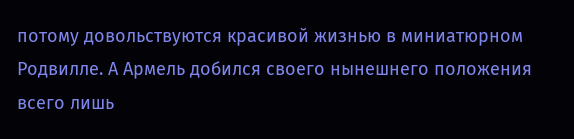потому довольствуются красивой жизнью в миниатюрном Родвилле. А Армель добился своего нынешнего положения всего лишь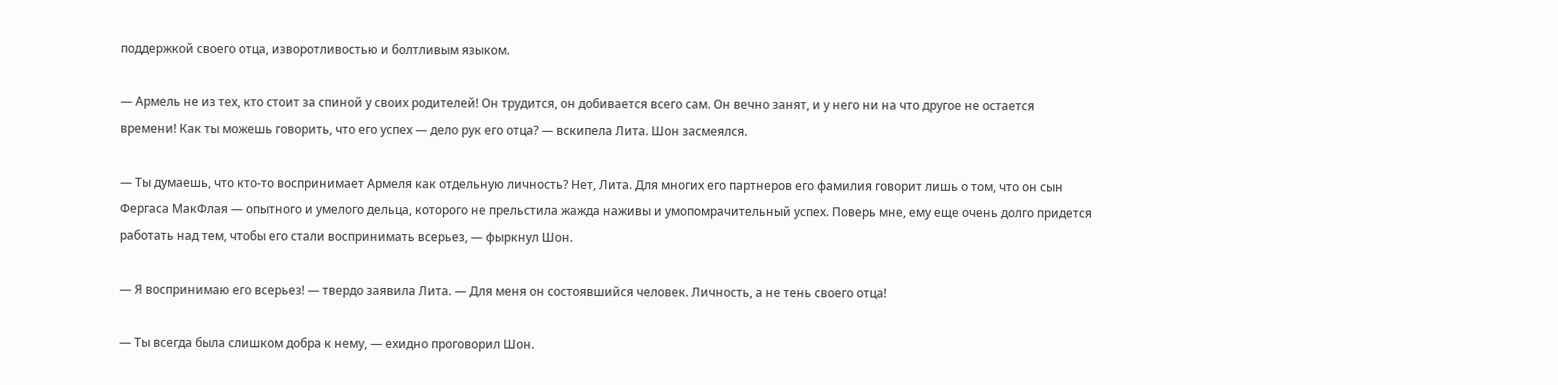поддержкой своего отца, изворотливостью и болтливым языком.

— Армель не из тех, кто стоит за спиной у своих родителей! Он трудится, он добивается всего сам. Он вечно занят, и у него ни на что другое не остается времени! Как ты можешь говорить, что его успех — дело рук его отца? — вскипела Лита. Шон засмеялся.

— Ты думаешь, что кто-то воспринимает Армеля как отдельную личность? Нет, Лита. Для многих его партнеров его фамилия говорит лишь о том, что он сын Фергаса МакФлая — опытного и умелого дельца, которого не прельстила жажда наживы и умопомрачительный успех. Поверь мне, ему еще очень долго придется работать над тем, чтобы его стали воспринимать всерьез, — фыркнул Шон.

— Я воспринимаю его всерьез! — твердо заявила Лита. — Для меня он состоявшийся человек. Личность, а не тень своего отца!

— Ты всегда была слишком добра к нему, — ехидно проговорил Шон.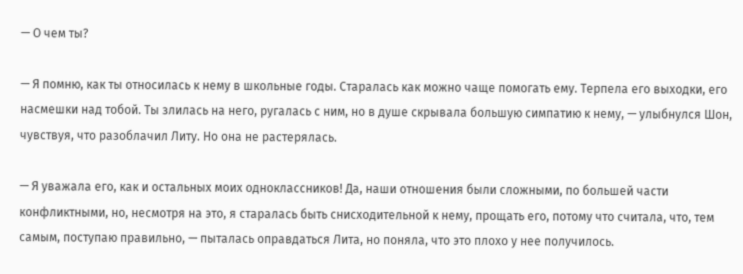— О чем ты?

— Я помню, как ты относилась к нему в школьные годы. Старалась как можно чаще помогать ему. Терпела его выходки, его насмешки над тобой. Ты злилась на него, ругалась с ним, но в душе скрывала большую симпатию к нему, — улыбнулся Шон, чувствуя, что разоблачил Литу. Но она не растерялась.

— Я уважала его, как и остальных моих одноклассников! Да, наши отношения были сложными, по большей части конфликтными, но, несмотря на это, я старалась быть снисходительной к нему, прощать его, потому что считала, что, тем самым, поступаю правильно, — пыталась оправдаться Лита, но поняла, что это плохо у нее получилось.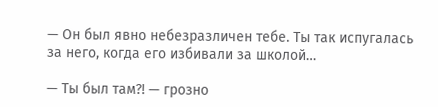— Он был явно небезразличен тебе. Ты так испугалась за него, когда его избивали за школой…

— Ты был там?! — грозно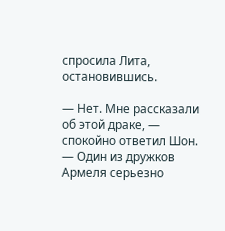спросила Лита, остановившись.

— Нет. Мне рассказали об этой драке, — спокойно ответил Шон. — Один из дружков Армеля серьезно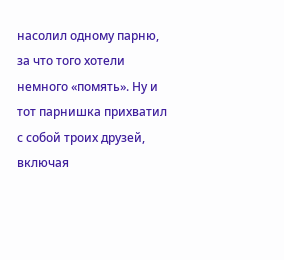насолил одному парню, за что того хотели немного «помять». Ну и тот парнишка прихватил с собой троих друзей, включая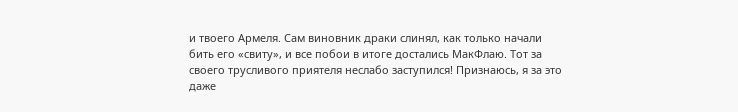и твоего Армеля. Сам виновник драки слинял, как только начали бить его «свиту», и все побои в итоге достались МакФлаю. Тот за своего трусливого приятеля неслабо заступился! Признаюсь, я за это даже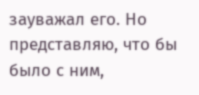зауважал его. Но представляю, что бы было с ним,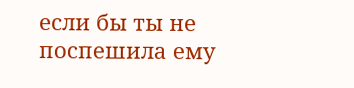если бы ты не поспешила ему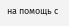на помощь с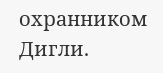охранником Дигли.